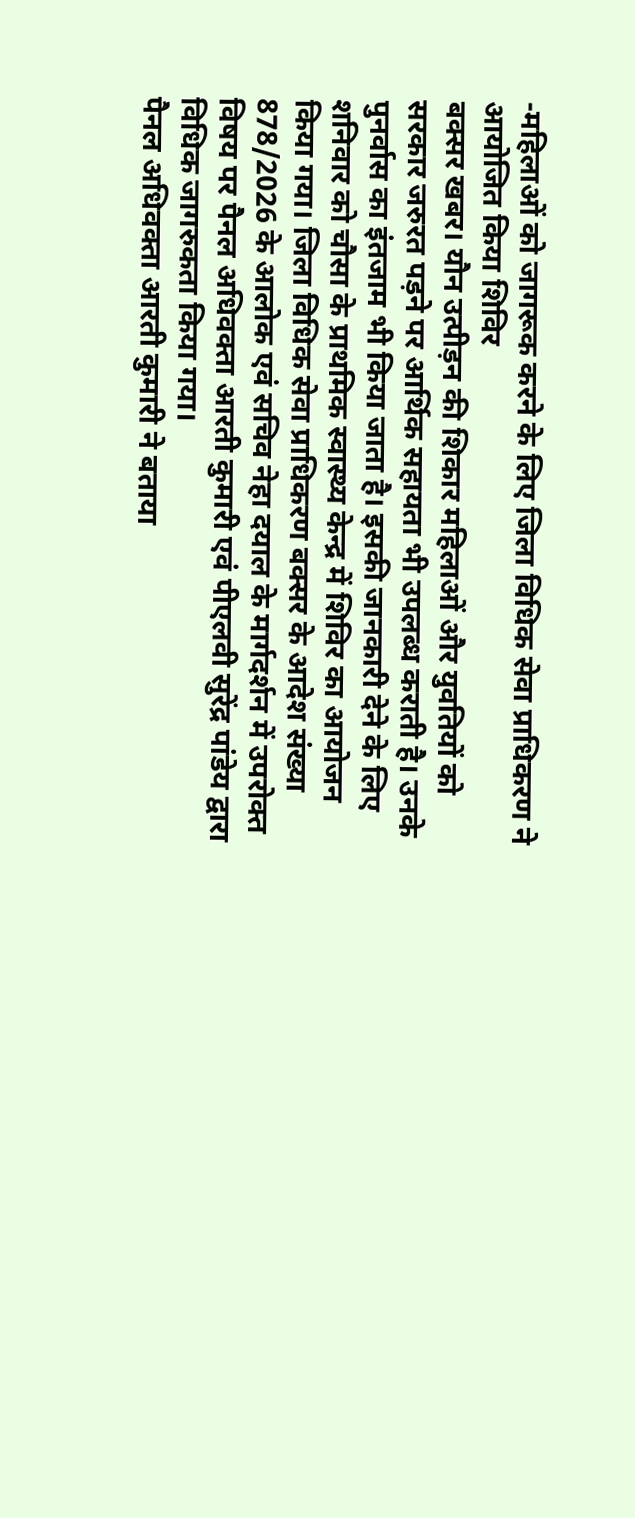-महिलाओं को जागरूक करने के लिए जिला विधिक सेवा प्राधिकरण ने आयोजित किया शिविर
बक्सर खबर। यौन उत्पीड़न की शिकार महिलाओं और युवतियों को सरकार जरुरत पड़ने पर आर्थिक सहायता भी उपलब्ध कराती है। उनके पुनर्वास का इंतजाम भी किया जाता है। इसकी जानकारी देने के लिए शनिवार को चौसा के प्राथमिक स्वास्थ्य केन्द्र में शिविर का आयोजन किया गया। जिला विधिक सेवा प्राधिकरण बक्सर के आदेश संख्या 878/2026 के आलोक एवं सचिव नेहा दयाल के मार्गदर्शन में उपरोक्त विषय पर पैनल अधिवक्ता आरती कुमारी एवं पीएलवी सुरेंद्र पांडेय द्वारा विधिक जागरुकता किया गया।
पैनल अधिवक्ता आरती कुमारी ने बताया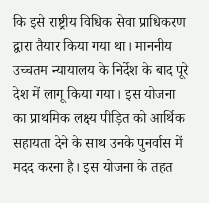कि इसे राष्ट्रीय विधिक सेवा प्राधिकरण द्वारा तैयार किया गया था। माननीय उच्चतम न्यायालय के निर्देश के बाद पूरे देश में लागू किया गया। इस योजना का प्राथमिक लक्ष्य पीड़ित को आर्थिक सहायता देने के साथ उनके पुनर्वास में मदद करना है। इस योजना के तहत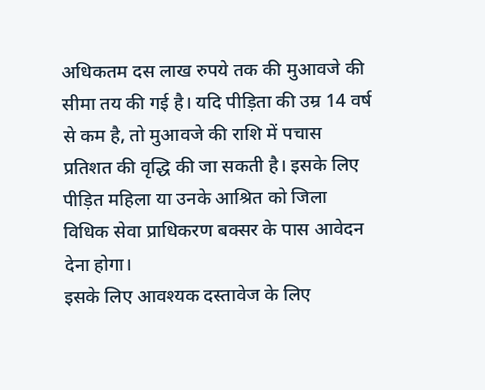अधिकतम दस लाख रुपये तक की मुआवजे की सीमा तय की गई है। यदि पीड़िता की उम्र 14 वर्ष से कम है, तो मुआवजे की राशि में पचास प्रतिशत की वृद्धि की जा सकती है। इसके लिए पीड़ित महिला या उनके आश्रित को जिला विधिक सेवा प्राधिकरण बक्सर के पास आवेदन देना होगा।
इसके लिए आवश्यक दस्तावेज के लिए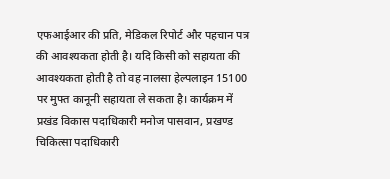एफआईआर की प्रति, मेडिकल रिपोर्ट और पहचान पत्र की आवश्यकता होती है। यदि किसी को सहायता की आवश्यकता होती है तो वह नालसा हेल्पलाइन 15100 पर मुफ्त कानूनी सहायता ले सकता है। कार्यक्रम में प्रखंड विकास पदाधिकारी मनोज पासवान, प्रखण्ड चिकित्सा पदाधिकारी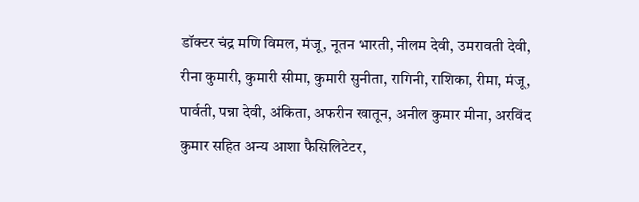डॉक्टर चंद्र मणि विमल, मंजू, नूतन भारती, नीलम देवी, उमरावती देवी, रीना कुमारी, कुमारी सीमा, कुमारी सुनीता, रागिनी, राशिका, रीमा, मंजू, पार्वती, पन्ना देवी, अंकिता, अफरीन खातून, अनील कुमार मीना, अरविंद कुमार सहित अन्य आशा फैसिलिटेटर,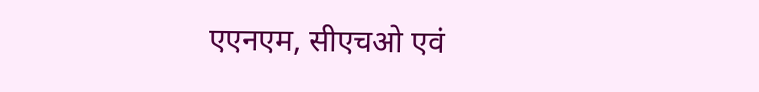एएनएम, सीएचओ एवं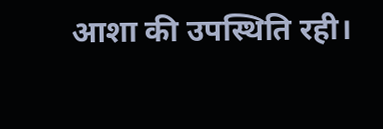आशा की उपस्थिति रही।